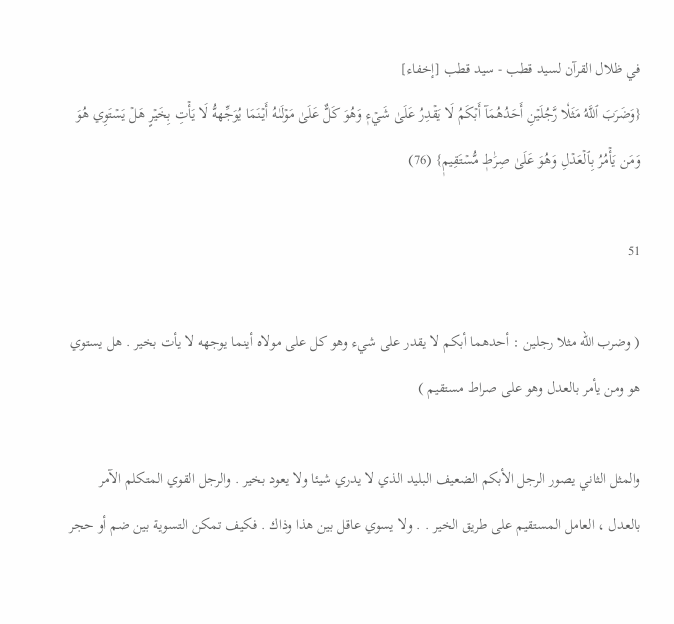في ظلال القرآن لسيد قطب - سيد قطب [إخفاء]
{وَضَرَبَ ٱللَّهُ مَثَلٗا رَّجُلَيۡنِ أَحَدُهُمَآ أَبۡكَمُ لَا يَقۡدِرُ عَلَىٰ شَيۡءٖ وَهُوَ كَلٌّ عَلَىٰ مَوۡلَىٰهُ أَيۡنَمَا يُوَجِّههُّ لَا يَأۡتِ بِخَيۡرٍ هَلۡ يَسۡتَوِي هُوَ وَمَن يَأۡمُرُ بِٱلۡعَدۡلِ وَهُوَ عَلَىٰ صِرَٰطٖ مُّسۡتَقِيمٖ} (76)

51

( وضرب الله مثلا رجلين : أحدهما أبكم لا يقدر على شيء وهو كل على مولاه أينما يوجهه لا يأت بخير . هل يستوي هو ومن يأمر بالعدل وهو على صراط مستقيم )

والمثل الثاني يصور الرجل الأبكم الضعيف البليد الذي لا يدري شيئا ولا يعود بخير . والرجل القوي المتكلم الآمر بالعدل ، العامل المستقيم على طريق الخير . . ولا يسوي عاقل بين هذا وذاك . فكيف تمكن التسوية بين ضم أو حجر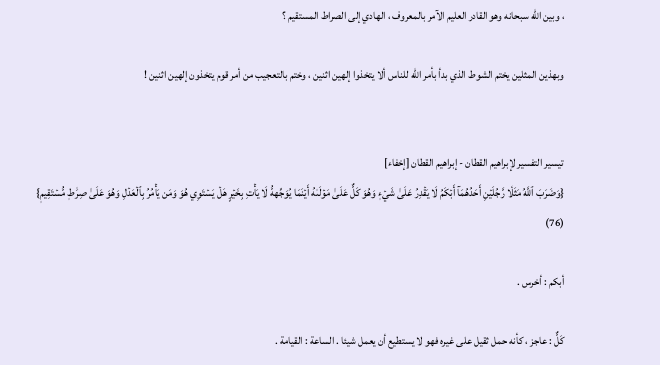، وبين الله سبحانه وهو القادر العليم الآمر بالمعروف ، الهادي إلى الصراط المستقيم ؟

وبهذين المثلين يختم الشوط الذي بدأ بأمر الله للناس ألا يتخذوا إلهين اثنين ، وختم بالتعجيب من أمر قوم يتخذون إلهين اثنين !


تيسير التفسير لإبراهيم القطان - إبراهيم القطان [إخفاء]
{وَضَرَبَ ٱللَّهُ مَثَلٗا رَّجُلَيۡنِ أَحَدُهُمَآ أَبۡكَمُ لَا يَقۡدِرُ عَلَىٰ شَيۡءٖ وَهُوَ كَلٌّ عَلَىٰ مَوۡلَىٰهُ أَيۡنَمَا يُوَجِّههُّ لَا يَأۡتِ بِخَيۡرٍ هَلۡ يَسۡتَوِي هُوَ وَمَن يَأۡمُرُ بِٱلۡعَدۡلِ وَهُوَ عَلَىٰ صِرَٰطٖ مُّسۡتَقِيمٖ} (76)

أبكم : أخرس .

كَلٌّ : عاجز ، كأنه حمل ثقيل على غيره فهو لا يستطيع أن يعمل شيئا . الساعة : القيامة .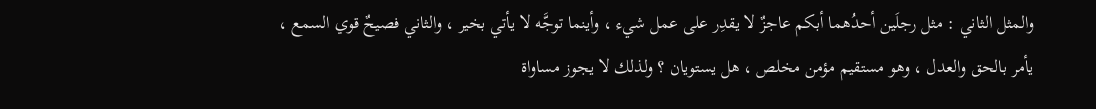والمثل الثاني : مثل رجلَين أحدُهما أبكم عاجزٌ لا يقدِر على عمل شيء ، وأينما توجَّه لا يأتي بخير ، والثاني فصيحٌ قوي السمع ، يأمر بالحق والعدل ، وهو مستقيم مؤمن مخلص ، هل يستويان ؟ ولذلك لا يجوز مساواة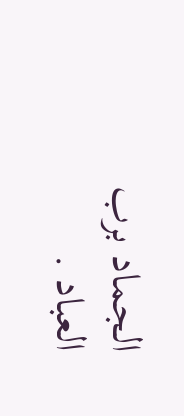الجماد برب العباد .